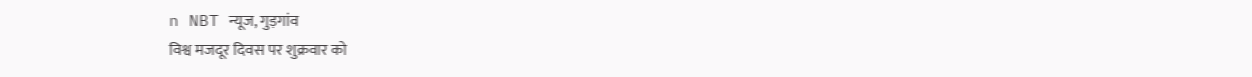n NBT न्यूज, गुड़गांव
विश्व मजदूर दिवस पर शुक्रवार को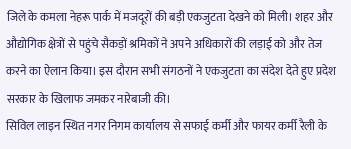जिले के कमला नेहरू पार्क में मजदूरों की बड़ी एकजुटता देखने को मिली। शहर और औद्योगिक क्षेत्रों से पहुंचे सैकड़ों श्रमिकों ने अपने अधिकारों की लड़ाई को और तेज करने का ऐलान किया। इस दौरान सभी संगठनों ने एकजुटता का संदेश देते हुए प्रदेश सरकार के खिलाफ जमकर नारेबाजी की।
सिविल लाइन स्थित नगर निगम कार्यालय से सफाई कर्मी और फायर कर्मी रैली के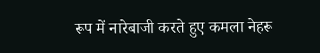रूप में नारेबाजी करते हुए कमला नेहरू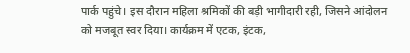पार्क पहुंचे। इस दौरान महिला श्रमिकों की बड़ी भागीदारी रही, जिसने आंदोलन को मजबूत स्वर दिया। कार्यक्रम में एटक, इंटक,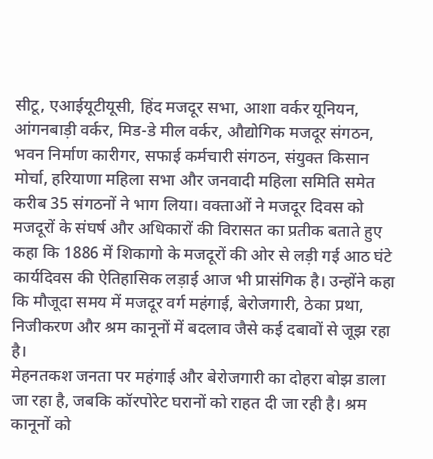सीटू, एआईयूटीयूसी, हिंद मजदूर सभा, आशा वर्कर यूनियन, आंगनबाड़ी वर्कर, मिड-डे मील वर्कर, औद्योगिक मजदूर संगठन, भवन निर्माण कारीगर, सफाई कर्मचारी संगठन, संयुक्त किसान मोर्चा, हरियाणा महिला सभा और जनवादी महिला समिति समेत करीब 35 संगठनों ने भाग लिया। वक्ताओं ने मजदूर दिवस को मजदूरों के संघर्ष और अधिकारों की विरासत का प्रतीक बताते हुए कहा कि 1886 में शिकागो के मजदूरों की ओर से लड़ी गई आठ घंटे कार्यदिवस की ऐतिहासिक लड़ाई आज भी प्रासंगिक है। उन्होंने कहा कि मौजूदा समय में मजदूर वर्ग महंगाई, बेरोजगारी, ठेका प्रथा, निजीकरण और श्रम कानूनों में बदलाव जैसे कई दबावों से जूझ रहा है।
मेहनतकश जनता पर महंगाई और बेरोजगारी का दोहरा बोझ डाला जा रहा है, जबकि कॉरपोरेट घरानों को राहत दी जा रही है। श्रम कानूनों को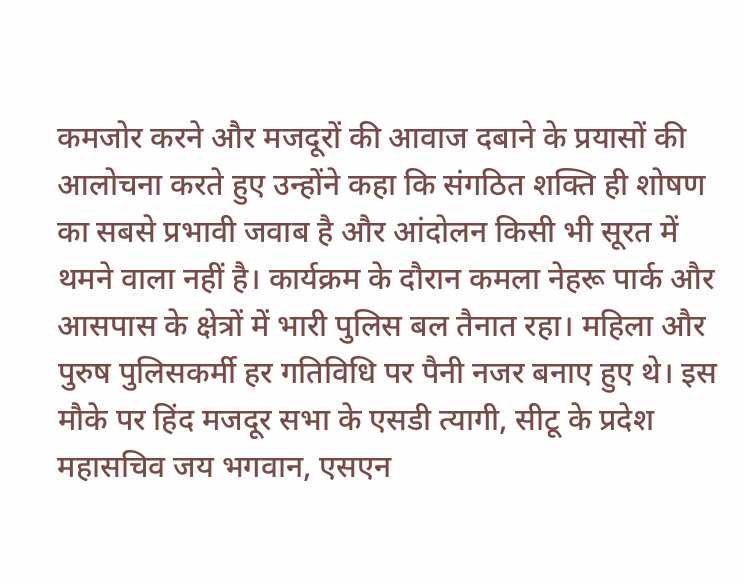कमजोर करने और मजदूरों की आवाज दबाने के प्रयासों की आलोचना करते हुए उन्होंने कहा कि संगठित शक्ति ही शोषण का सबसे प्रभावी जवाब है और आंदोलन किसी भी सूरत में थमने वाला नहीं है। कार्यक्रम के दौरान कमला नेहरू पार्क और आसपास के क्षेत्रों में भारी पुलिस बल तैनात रहा। महिला और पुरुष पुलिसकर्मी हर गतिविधि पर पैनी नजर बनाए हुए थे। इस मौके पर हिंद मजदूर सभा के एसडी त्यागी, सीटू के प्रदेश महासचिव जय भगवान, एसएन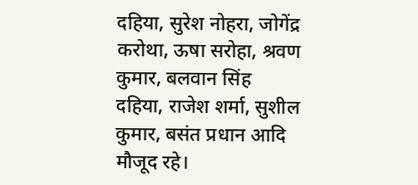दहिया, सुरेश नोहरा, जोगेंद्र करोथा, ऊषा सरोहा, श्रवण कुमार, बलवान सिंह दहिया, राजेश शर्मा, सुशील कुमार, बसंत प्रधान आदि मौजूद रहे।